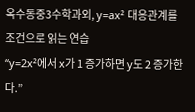옥수동중3수학과외, y=ax² 대응관계를 조건으로 읽는 연습
“y=2x²에서 x가 1 증가하면 y도 2 증가한다.”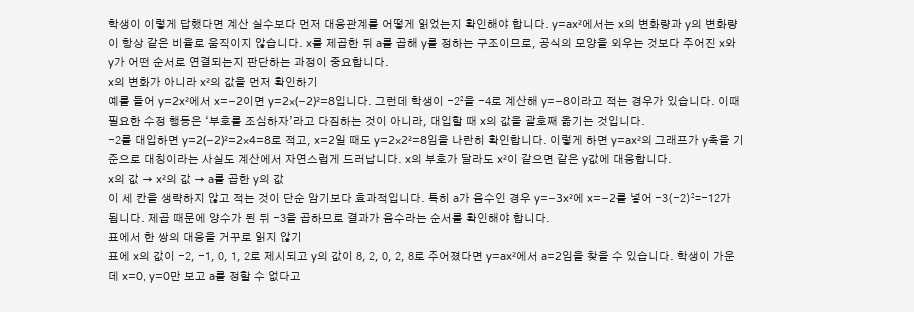학생이 이렇게 답했다면 계산 실수보다 먼저 대응관계를 어떻게 읽었는지 확인해야 합니다. y=ax²에서는 x의 변화량과 y의 변화량이 항상 같은 비율로 움직이지 않습니다. x를 제곱한 뒤 a를 곱해 y를 정하는 구조이므로, 공식의 모양을 외우는 것보다 주어진 x와 y가 어떤 순서로 연결되는지 판단하는 과정이 중요합니다.
x의 변화가 아니라 x²의 값을 먼저 확인하기
예를 들어 y=2x²에서 x=−2이면 y=2×(−2)²=8입니다. 그런데 학생이 −2²을 −4로 계산해 y=−8이라고 적는 경우가 있습니다. 이때 필요한 수정 행동은 ‘부호를 조심하자’라고 다짐하는 것이 아니라, 대입할 때 x의 값을 괄호째 옮기는 것입니다.
−2를 대입하면 y=2(−2)²=2×4=8로 적고, x=2일 때도 y=2×2²=8임을 나란히 확인합니다. 이렇게 하면 y=ax²의 그래프가 y축을 기준으로 대칭이라는 사실도 계산에서 자연스럽게 드러납니다. x의 부호가 달라도 x²이 같으면 같은 y값에 대응합니다.
x의 값 → x²의 값 → a를 곱한 y의 값
이 세 칸을 생략하지 않고 적는 것이 단순 암기보다 효과적입니다. 특히 a가 음수인 경우 y=−3x²에 x=−2를 넣어 −3(−2)²=−12가 됩니다. 제곱 때문에 양수가 된 뒤 −3을 곱하므로 결과가 음수라는 순서를 확인해야 합니다.
표에서 한 쌍의 대응을 거꾸로 읽지 않기
표에 x의 값이 −2, −1, 0, 1, 2로 제시되고 y의 값이 8, 2, 0, 2, 8로 주어졌다면 y=ax²에서 a=2임을 찾을 수 있습니다. 학생이 가운데 x=0, y=0만 보고 a를 정할 수 없다고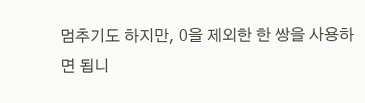멈추기도 하지만, 0을 제외한 한 쌍을 사용하면 됩니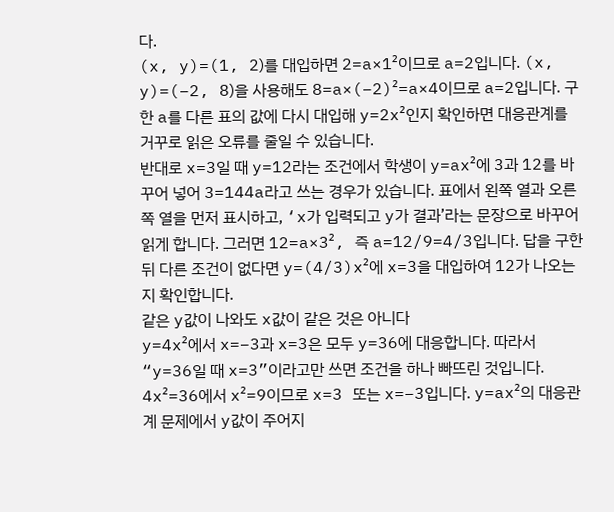다.
(x, y)=(1, 2)를 대입하면 2=a×1²이므로 a=2입니다. (x, y)=(−2, 8)을 사용해도 8=a×(−2)²=a×4이므로 a=2입니다. 구한 a를 다른 표의 값에 다시 대입해 y=2x²인지 확인하면 대응관계를 거꾸로 읽은 오류를 줄일 수 있습니다.
반대로 x=3일 때 y=12라는 조건에서 학생이 y=ax²에 3과 12를 바꾸어 넣어 3=144a라고 쓰는 경우가 있습니다. 표에서 왼쪽 열과 오른쪽 열을 먼저 표시하고, ‘x가 입력되고 y가 결과’라는 문장으로 바꾸어 읽게 합니다. 그러면 12=a×3², 즉 a=12/9=4/3입니다. 답을 구한 뒤 다른 조건이 없다면 y=(4/3)x²에 x=3을 대입하여 12가 나오는지 확인합니다.
같은 y값이 나와도 x값이 같은 것은 아니다
y=4x²에서 x=−3과 x=3은 모두 y=36에 대응합니다. 따라서 “y=36일 때 x=3”이라고만 쓰면 조건을 하나 빠뜨린 것입니다. 4x²=36에서 x²=9이므로 x=3 또는 x=−3입니다. y=ax²의 대응관계 문제에서 y값이 주어지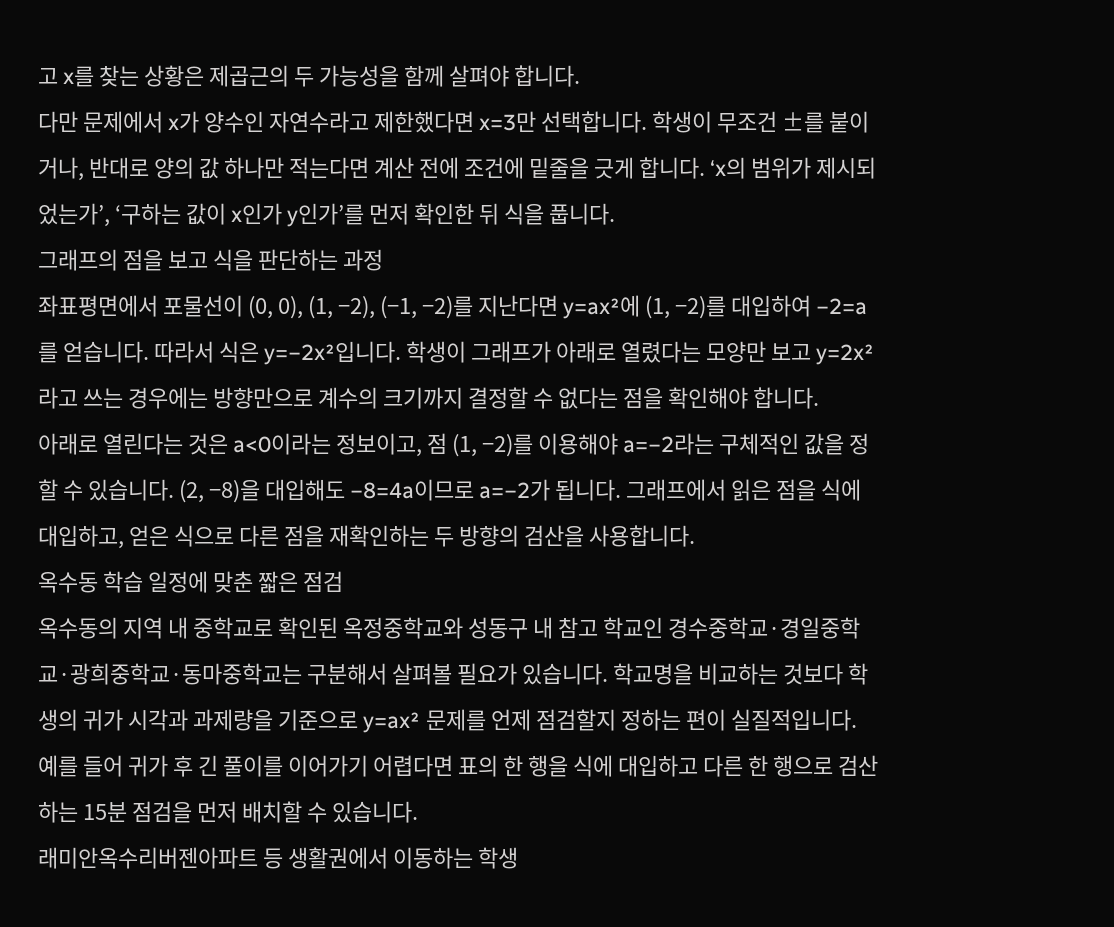고 x를 찾는 상황은 제곱근의 두 가능성을 함께 살펴야 합니다.
다만 문제에서 x가 양수인 자연수라고 제한했다면 x=3만 선택합니다. 학생이 무조건 ±를 붙이거나, 반대로 양의 값 하나만 적는다면 계산 전에 조건에 밑줄을 긋게 합니다. ‘x의 범위가 제시되었는가’, ‘구하는 값이 x인가 y인가’를 먼저 확인한 뒤 식을 풉니다.
그래프의 점을 보고 식을 판단하는 과정
좌표평면에서 포물선이 (0, 0), (1, −2), (−1, −2)를 지난다면 y=ax²에 (1, −2)를 대입하여 −2=a를 얻습니다. 따라서 식은 y=−2x²입니다. 학생이 그래프가 아래로 열렸다는 모양만 보고 y=2x²라고 쓰는 경우에는 방향만으로 계수의 크기까지 결정할 수 없다는 점을 확인해야 합니다.
아래로 열린다는 것은 a<0이라는 정보이고, 점 (1, −2)를 이용해야 a=−2라는 구체적인 값을 정할 수 있습니다. (2, −8)을 대입해도 −8=4a이므로 a=−2가 됩니다. 그래프에서 읽은 점을 식에 대입하고, 얻은 식으로 다른 점을 재확인하는 두 방향의 검산을 사용합니다.
옥수동 학습 일정에 맞춘 짧은 점검
옥수동의 지역 내 중학교로 확인된 옥정중학교와 성동구 내 참고 학교인 경수중학교·경일중학교·광희중학교·동마중학교는 구분해서 살펴볼 필요가 있습니다. 학교명을 비교하는 것보다 학생의 귀가 시각과 과제량을 기준으로 y=ax² 문제를 언제 점검할지 정하는 편이 실질적입니다. 예를 들어 귀가 후 긴 풀이를 이어가기 어렵다면 표의 한 행을 식에 대입하고 다른 한 행으로 검산하는 15분 점검을 먼저 배치할 수 있습니다.
래미안옥수리버젠아파트 등 생활권에서 이동하는 학생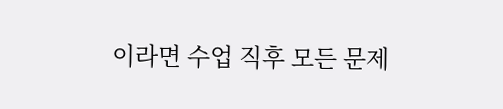이라면 수업 직후 모든 문제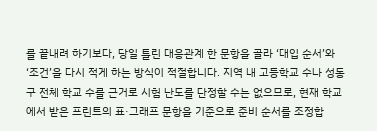를 끝내려 하기보다, 당일 틀린 대응관계 한 문항을 골라 ‘대입 순서’와 ‘조건’을 다시 적게 하는 방식이 적절합니다. 지역 내 고등학교 수나 성동구 전체 학교 수를 근거로 시험 난도를 단정할 수는 없으므로, 현재 학교에서 받은 프린트의 표·그래프 문항을 기준으로 준비 순서를 조정합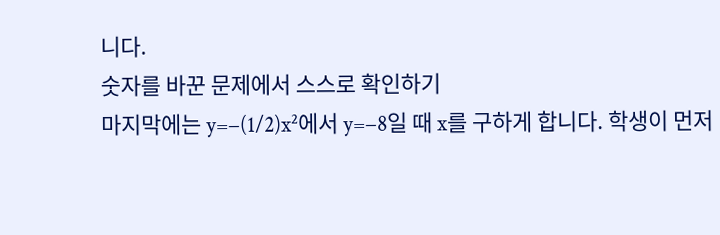니다.
숫자를 바꾼 문제에서 스스로 확인하기
마지막에는 y=−(1/2)x²에서 y=−8일 때 x를 구하게 합니다. 학생이 먼저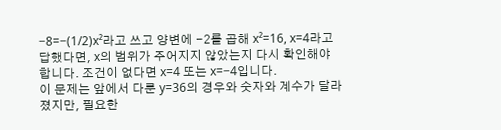−8=−(1/2)x²라고 쓰고 양변에 −2를 곱해 x²=16, x=4라고 답했다면, x의 범위가 주어지지 않았는지 다시 확인해야 합니다. 조건이 없다면 x=4 또는 x=−4입니다.
이 문제는 앞에서 다룬 y=36의 경우와 숫자와 계수가 달라졌지만, 필요한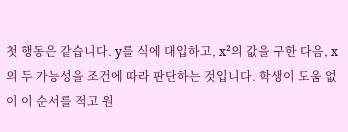첫 행동은 같습니다. y를 식에 대입하고, x²의 값을 구한 다음, x의 두 가능성을 조건에 따라 판단하는 것입니다. 학생이 도움 없이 이 순서를 적고 원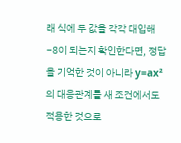래 식에 두 값을 각각 대입해 −8이 되는지 확인한다면, 정답을 기억한 것이 아니라 y=ax²의 대응관계를 새 조건에서도 적용한 것으로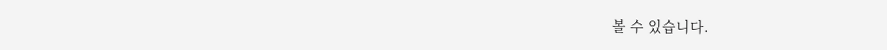볼 수 있습니다.